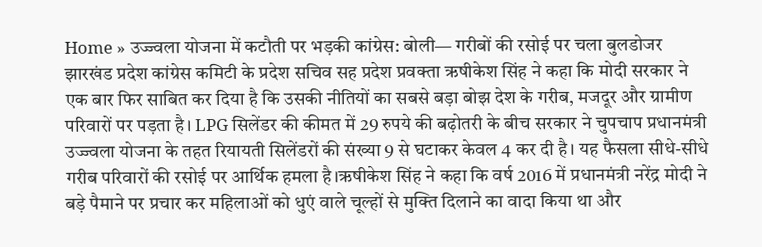Home » उज्ज्वला योजना में कटौती पर भड़की कांग्रेस: बोली— गरीबों की रसोई पर चला बुलडोजर
झारखंड प्रदेश कांग्रेस कमिटी के प्रदेश सचिव सह प्रदेश प्रवक्ता ऋषीकेश सिंह ने कहा कि मोदी सरकार ने एक बार फिर साबित कर दिया है कि उसकी नीतियों का सबसे बड़ा बोझ देश के गरीब, मजदूर और ग्रामीण परिवारों पर पड़ता है। LPG सिलेंडर की कीमत में 29 रुपये की बढ़ोतरी के बीच सरकार ने चुपचाप प्रधानमंत्री उज्ज्वला योजना के तहत रियायती सिलेंडरों की संख्या 9 से घटाकर केवल 4 कर दी है। यह फैसला सीधे-सीधे गरीब परिवारों की रसोई पर आर्थिक हमला है।ऋषीकेश सिंह ने कहा कि वर्ष 2016 में प्रधानमंत्री नरेंद्र मोदी ने बड़े पैमाने पर प्रचार कर महिलाओं को धुएं वाले चूल्हों से मुक्ति दिलाने का वादा किया था और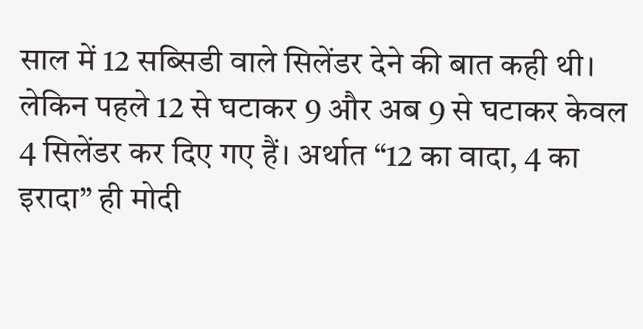साल में 12 सब्सिडी वाले सिलेंडर देने की बात कही थी। लेकिन पहले 12 से घटाकर 9 और अब 9 से घटाकर केवल 4 सिलेंडर कर दिए गए हैं। अर्थात “12 का वादा, 4 का इरादा” ही मोदी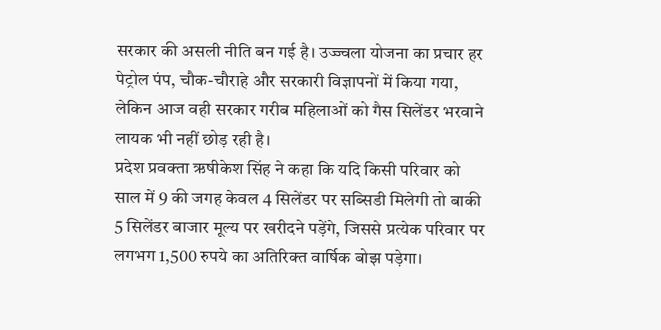सरकार की असली नीति बन गई है। उज्ज्वला योजना का प्रचार हर पेट्रोल पंप, चौक-चौराहे और सरकारी विज्ञापनों में किया गया, लेकिन आज वही सरकार गरीब महिलाओं को गैस सिलेंडर भरवाने लायक भी नहीं छोड़ रही है।
प्रदेश प्रवक्ता ऋषीकेश सिंह ने कहा कि यदि किसी परिवार को साल में 9 की जगह केवल 4 सिलेंडर पर सब्सिडी मिलेगी तो बाकी 5 सिलेंडर बाजार मूल्य पर खरीदने पड़ेंगे, जिससे प्रत्येक परिवार पर लगभग 1,500 रुपये का अतिरिक्त वार्षिक बोझ पड़ेगा।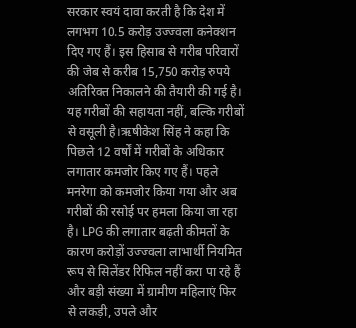सरकार स्वयं दावा करती है कि देश में लगभग 10.5 करोड़ उज्ज्वला कनेक्शन दिए गए हैं। इस हिसाब से गरीब परिवारों की जेब से करीब 15,750 करोड़ रुपये अतिरिक्त निकालने की तैयारी की गई है। यह गरीबों की सहायता नहीं, बल्कि गरीबों से वसूली है।ऋषीकेश सिंह ने कहा कि पिछले 12 वर्षों में गरीबों के अधिकार लगातार कमजोर किए गए हैं। पहले मनरेगा को कमजोर किया गया और अब गरीबों की रसोई पर हमला किया जा रहा है। LPG की लगातार बढ़ती कीमतों के कारण करोड़ों उज्ज्वला लाभार्थी नियमित रूप से सिलेंडर रिफिल नहीं करा पा रहे हैं और बड़ी संख्या में ग्रामीण महिलाएं फिर से लकड़ी, उपले और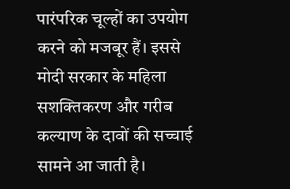पारंपरिक चूल्हों का उपयोग करने को मजबूर हैं। इससे मोदी सरकार के महिला सशक्तिकरण और गरीब कल्याण के दावों की सच्चाई सामने आ जाती है।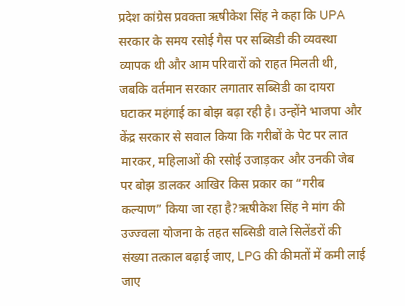प्रदेश कांग्रेस प्रवक्ता ऋषीकेश सिंह ने कहा कि UPA सरकार के समय रसोई गैस पर सब्सिडी की व्यवस्था व्यापक थी और आम परिवारों को राहत मिलती थी, जबकि वर्तमान सरकार लगातार सब्सिडी का दायरा घटाकर महंगाई का बोझ बढ़ा रही है। उन्होंने भाजपा और केंद्र सरकार से सवाल किया कि गरीबों के पेट पर लात मारकर, महिलाओं की रसोई उजाड़कर और उनकी जेब पर बोझ डालकर आखिर किस प्रकार का “गरीब कल्याण” किया जा रहा है?ऋषीकेश सिंह ने मांग की उज्ज्वला योजना के तहत सब्सिडी वाले सिलेंडरों की संख्या तत्काल बढ़ाई जाए, LPG की कीमतों में कमी लाई जाए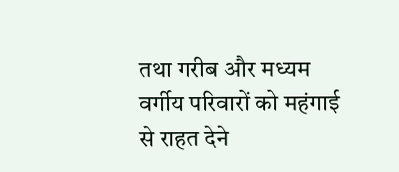तथा गरीब और मध्यम वर्गीय परिवारों को महंगाई से राहत देने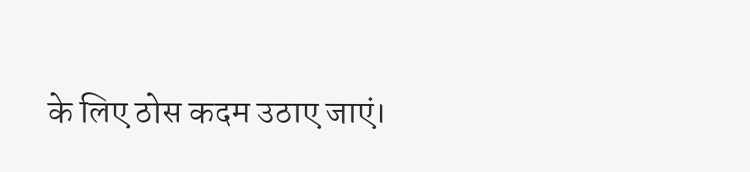के लिए ठोस कदम उठाए जाएं।